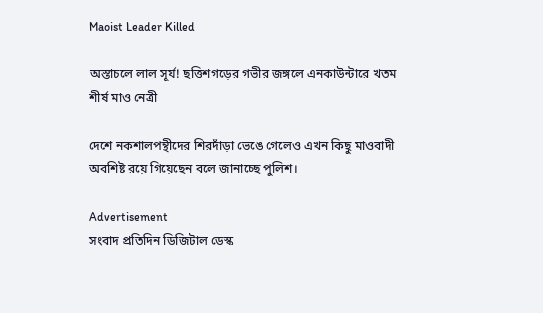Maoist Leader Killed

অস্তাচলে লাল সূর্য! ছত্তিশগড়ের গভীর জঙ্গলে এনকাউন্টারে খতম শীর্ষ মাও নেত্রী

দেশে নকশালপন্থীদের শিরদাঁড়া ভেঙে গেলেও এখন কিছু মাওবাদী অবশিষ্ট রয়ে গিয়েছেন বলে জানাচ্ছে পুলিশ।

Advertisement
সংবাদ প্রতিদিন ডিজিটাল ডেস্ক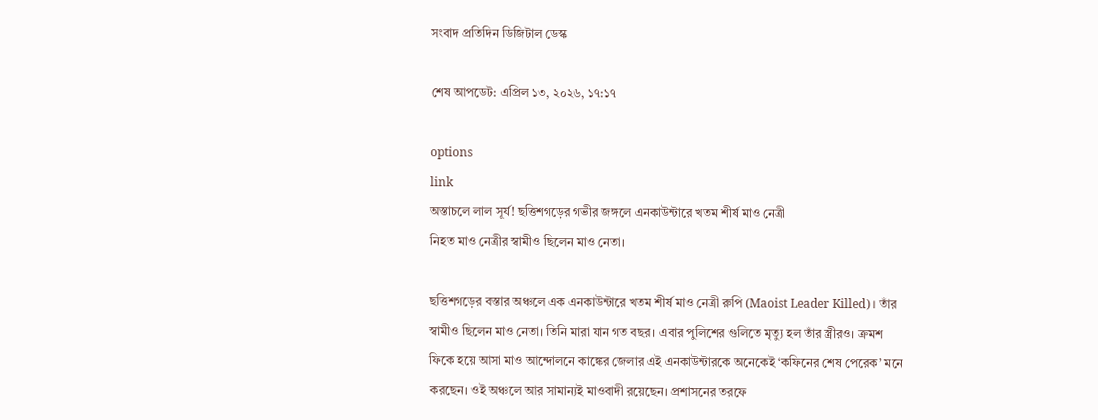সংবাদ প্রতিদিন ডিজিটাল ডেস্ক

শেষ আপডেট: এপ্রিল ১৩, ২০২৬, ১৭:১৭

options
link
অস্তাচলে লাল সূর্য! ছত্তিশগড়ের গভীর জঙ্গলে এনকাউন্টারে খতম শীর্ষ মাও নেত্রী
নিহত মাও নেত্রীর স্বামীও ছিলেন মাও নেতা।

ছত্তিশগড়ের বস্তার অঞ্চলে এক এনকাউন্টারে খতম শীর্ষ মাও নেত্রী রুপি (Maoist Leader Killed)। তাঁর স্বামীও ছিলেন মাও নেতা। তিনি মারা যান গত বছর। এবার পুলিশের গুলিতে মৃত্যু হল তাঁর স্ত্রীরও। ক্রমশ ফিকে হয়ে আসা মাও আন্দোলনে কাঙ্কের জেলার এই এনকাউন্টারকে অনেকেই ‘কফিনের শেষ পেরেক’ মনে করছেন। ওই অঞ্চলে আর সামান্যই মাওবাদী রয়েছেন। প্রশাসনের তরফে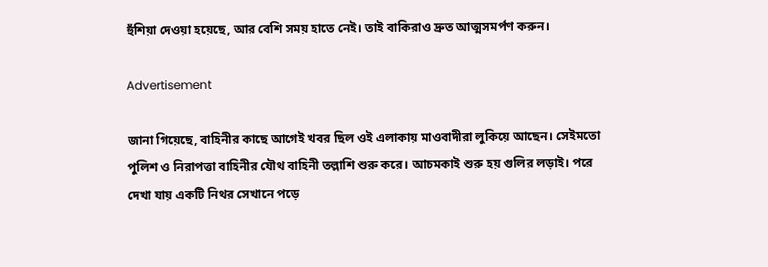হুঁশিয়া দেওয়া হয়েছে, আর বেশি সময় হাতে নেই। তাই বাকিরাও দ্রুত আত্মসমর্পণ করুন।

Advertisement

জানা গিয়েছে, বাহিনীর কাছে আগেই খবর ছিল ওই এলাকায় মাওবাদীরা লুকিয়ে আছেন। সেইমতো পুলিশ ও নিরাপত্তা বাহিনীর যৌথ বাহিনী তল্লাশি শুরু করে। আচমকাই শুরু হয় গুলির লড়াই। পরে দেখা যায় একটি নিথর সেখানে পড়ে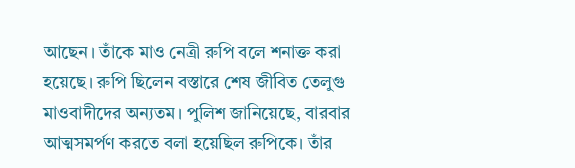আছেন। তাঁকে মাও নেত্রী রুপি বলে শনাক্ত করা হয়েছে। রুপি ছিলেন বস্তারে শেষ জীবিত তেলুগু মাওবাদীদের অন্যতম। পুলিশ জানিয়েছে, বারবার আত্মসমর্পণ করতে বলা হয়েছিল রুপিকে। তাঁর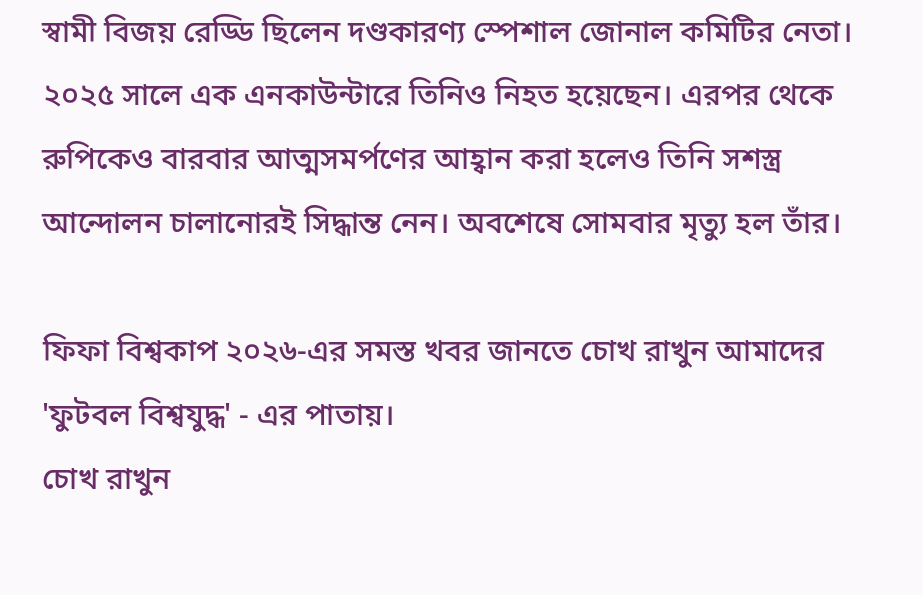স্বামী বিজয় রেড্ডি ছিলেন দণ্ডকারণ্য স্পেশাল জোনাল কমিটির নেতা। ২০২৫ সালে এক এনকাউন্টারে তিনিও নিহত হয়েছেন। এরপর থেকে রুপিকেও বারবার আত্মসমর্পণের আহ্বান করা হলেও তিনি সশস্ত্র আন্দোলন চালানোরই সিদ্ধান্ত নেন। অবশেষে সোমবার মৃত্যু হল তাঁর।

ফিফা বিশ্বকাপ ২০২৬-এর সমস্ত খবর জানতে চোখ রাখুন আমাদের 'ফুটবল বিশ্বযুদ্ধ' - এর পাতায়।
চোখ রাখুন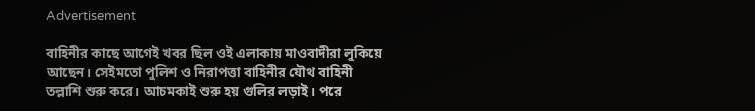Advertisement

বাহিনীর কাছে আগেই খবর ছিল ওই এলাকায় মাওবাদীরা লুকিয়ে আছেন। সেইমতো পুলিশ ও নিরাপত্তা বাহিনীর যৌথ বাহিনী তল্লাশি শুরু করে। আচমকাই শুরু হয় গুলির লড়াই। পরে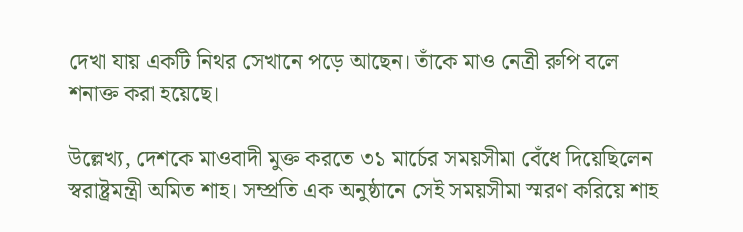দেখা যায় একটি নিথর সেখানে পড়ে আছেন। তাঁকে মাও নেত্রী রুপি বলে শনাক্ত করা হয়েছে।

উল্লেখ্য, দেশকে মাওবাদী মুক্ত করতে ৩১ মার্চের সময়সীমা বেঁধে দিয়েছিলেন স্বরাষ্ট্রমন্ত্রী অমিত শাহ। সম্প্রতি এক অনুষ্ঠানে সেই সময়সীমা স্মরণ করিয়ে শাহ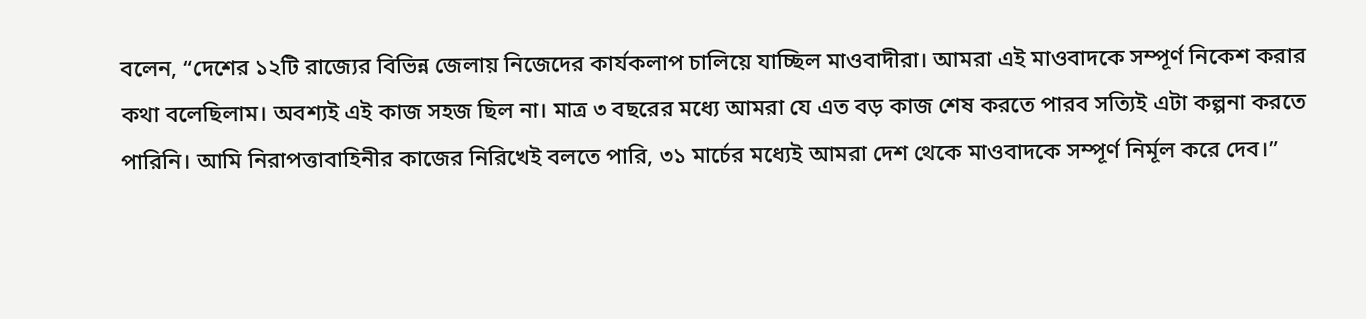বলেন, “দেশের ১২টি রাজ্যের বিভিন্ন জেলায় নিজেদের কার্যকলাপ চালিয়ে যাচ্ছিল মাওবাদীরা। আমরা এই মাওবাদকে সম্পূর্ণ নিকেশ করার কথা বলেছিলাম। অবশ্যই এই কাজ সহজ ছিল না। মাত্র ৩ বছরের মধ্যে আমরা যে এত বড় কাজ শেষ করতে পারব সত্যিই এটা কল্পনা করতে পারিনি। আমি নিরাপত্তাবাহিনীর কাজের নিরিখেই বলতে পারি, ৩১ মার্চের মধ্যেই আমরা দেশ থেকে মাওবাদকে সম্পূর্ণ নির্মূল করে দেব।”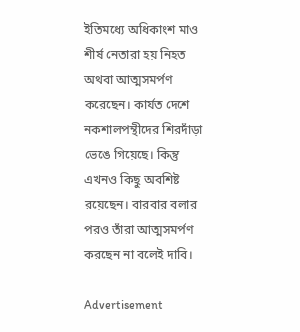ইতিমধ্যে অধিকাংশ মাও শীর্ষ নেতারা হয় নিহত অথবা আত্মসমর্পণ করেছেন। কার্যত দেশে নকশালপন্থীদের শিরদাঁড়া ভেঙে গিয়েছে। কিন্তু এখনও কিছু অবশিষ্ট রয়েছেন। বারবার বলার পরও তাঁরা আত্মসমর্পণ করছেন না বলেই দাবি।

Advertisement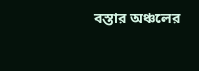বস্তার অঞ্চলের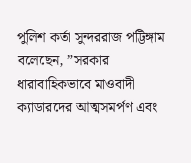পুলিশ কর্তা সুন্দররাজ পট্টিঙ্গাম বলেছেন, ”সরকার ধারাবাহিকভাবে মাওবাদী ক্যাডারদের আত্মসমর্পণ এবং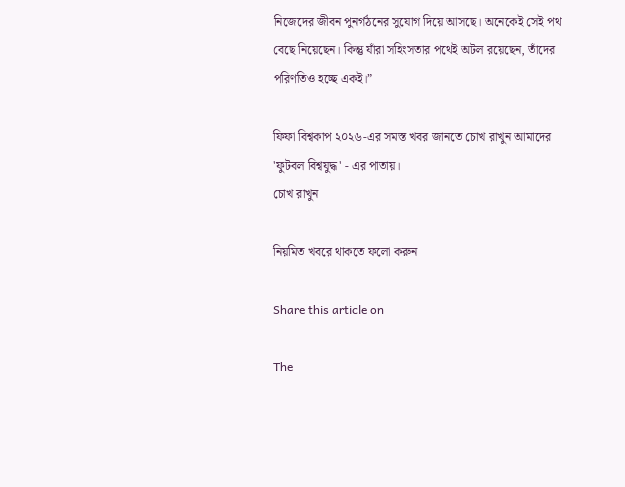নিজেদের জীবন পুনর্গঠনের সুযোগ দিয়ে আসছে। অনেকেই সেই পথ বেছে নিয়েছেন। কিন্তু যাঁরা সহিংসতার পথেই অটল রয়েছেন, তাঁদের পরিণতিও হচ্ছে একই।”

ফিফা বিশ্বকাপ ২০২৬-এর সমস্ত খবর জানতে চোখ রাখুন আমাদের 'ফুটবল বিশ্বযুদ্ধ' - এর পাতায়।
চোখ রাখুন

নিয়মিত খবরে থাকতে ফলো করুন

Share this article on

The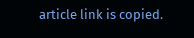article link is copied.